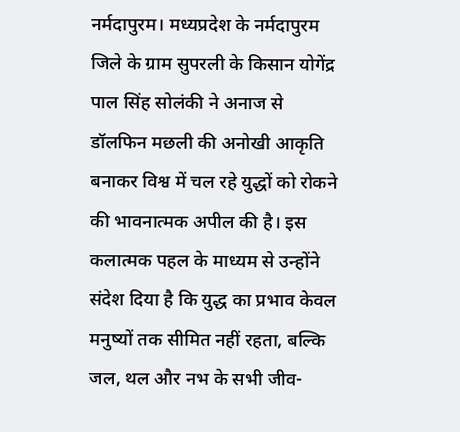नर्मदापुरम। मध्यप्रदेश के नर्मदापुरम जिले के ग्राम सुपरली के किसान योगेंद्र पाल सिंह सोलंकी ने अनाज से डॉलफिन मछली की अनोखी आकृति बनाकर विश्व में चल रहे युद्धों को रोकने की भावनात्मक अपील की है। इस कलात्मक पहल के माध्यम से उन्होंने संदेश दिया है कि युद्ध का प्रभाव केवल मनुष्यों तक सीमित नहीं रहता, बल्कि जल, थल और नभ के सभी जीव-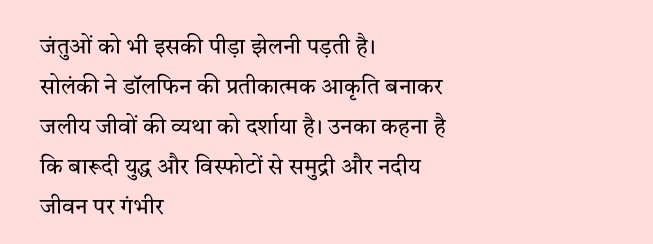जंतुओं को भी इसकी पीड़ा झेलनी पड़ती है।
सोलंकी ने डॉलफिन की प्रतीकात्मक आकृति बनाकर जलीय जीवों की व्यथा को दर्शाया है। उनका कहना है कि बारूदी युद्ध और विस्फोटों से समुद्री और नदीय जीवन पर गंभीर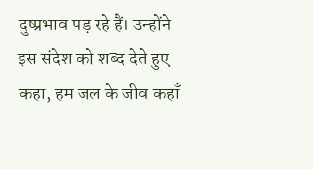दुष्प्रभाव पड़ रहे हैं। उन्होंने इस संदेश को शब्द देते हुए कहा, हम जल के जीव कहाँ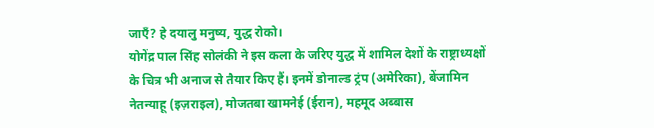जाएँ? हे दयालु मनुष्य, युद्ध रोको।
योगेंद्र पाल सिंह सोलंकी ने इस कला के जरिए युद्ध में शामिल देशों के राष्ट्राध्यक्षों के चित्र भी अनाज से तैयार किए हैं। इनमें डोनाल्ड ट्रंप (अमेरिका), बेंजामिन नेतन्याहू (इज़राइल), मोजतबा खामनेई (ईरान), महमूद अब्बास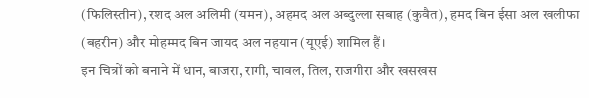(फिलिस्तीन), रशद अल अलिमी (यमन), अहमद अल अब्दुल्ला सबाह (कुवैत), हमद बिन ईसा अल खलीफा (बहरीन) और मोहम्मद बिन जायद अल नहयान (यूएई) शामिल हैं।
इन चित्रों को बनाने में धान, बाजरा, रागी, चावल, तिल, राजगीरा और खसखस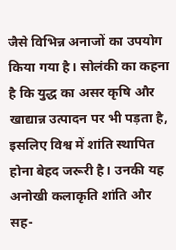जैसे विभिन्न अनाजों का उपयोग किया गया है। सोलंकी का कहना है कि युद्ध का असर कृषि और खाद्यान्न उत्पादन पर भी पड़ता है, इसलिए विश्व में शांति स्थापित होना बेहद जरूरी है। उनकी यह अनोखी कलाकृति शांति और सह-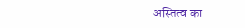अस्तित्व का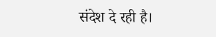संदेश दे रही है।